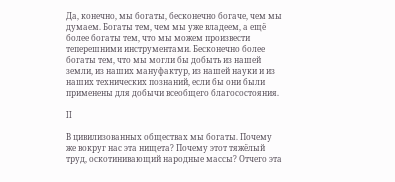Да, конечно, мы богаты, бесконечно богаче, чем мы думаем. Богаты тем, чем мы уже владеем, а ещё более богаты тем, что мы можем произвести теперешними инструментами. Бесконечно более богаты тем, что мы могли бы добыть из нашей земли, из наших мануфактур, из нашей науки и из наших технических познаний, если бы они были применены для добычи всеобщего благосостояния.

II

В цивилизованных обществах мы богаты. Почему же вокруг нас эта нищета? Почему этот тяжёлый труд, оскотинивающий народные массы? Отчего эта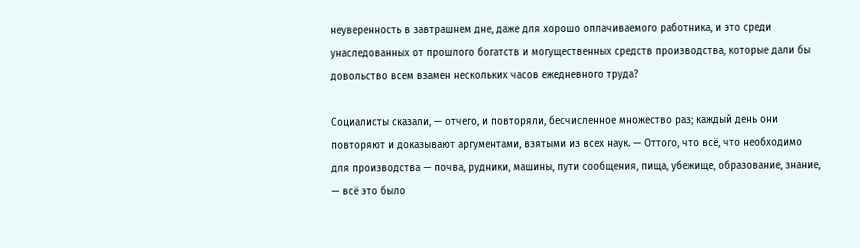неуверенность в завтрашнем дне, даже для хорошо оплачиваемого работника, и это среди унаследованных от прошлого богатств и могущественных средств производства, которые дали бы довольство всем взамен нескольких часов ежедневного труда?

Социалисты сказали, — отчего, и повторяли, бесчисленное множество раз; каждый день они повторяют и доказывают аргументами, взятыми из всех наук. — Оттого, что всё, что необходимо для производства — почва, рудники, машины, пути сообщения, пища, убежище, образование, знание, — всё это было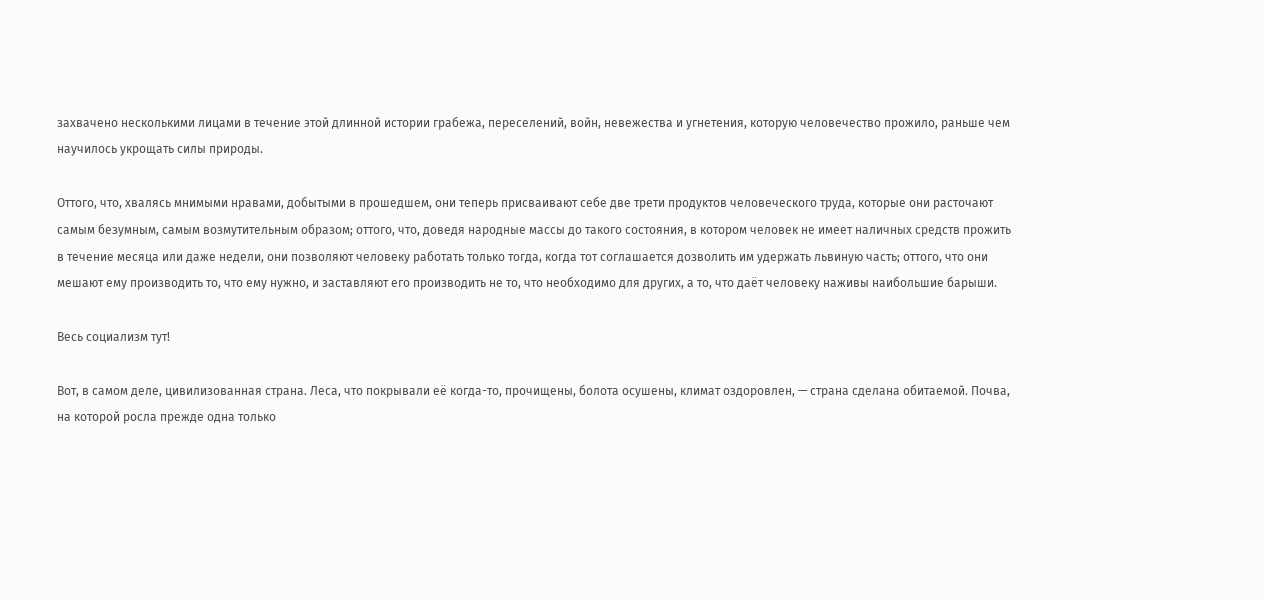захвачено несколькими лицами в течение этой длинной истории грабежа, переселений, войн, невежества и угнетения, которую человечество прожило, раньше чем научилось укрощать силы природы.

Оттого, что, хвалясь мнимыми нравами, добытыми в прошедшем, они теперь присваивают себе две трети продуктов человеческого труда, которые они расточают самым безумным, самым возмутительным образом; оттого, что, доведя народные массы до такого состояния, в котором человек не имеет наличных средств прожить в течение месяца или даже недели, они позволяют человеку работать только тогда, когда тот соглашается дозволить им удержать львиную часть; оттого, что они мешают ему производить то, что ему нужно, и заставляют его производить не то, что необходимо для других, а то, что даёт человеку наживы наибольшие барыши.

Весь социализм тут!

Вот, в самом деле, цивилизованная страна. Леса, что покрывали её когда-то, прочищены, болота осушены, климат оздоровлен, — страна сделана обитаемой. Почва, на которой росла прежде одна только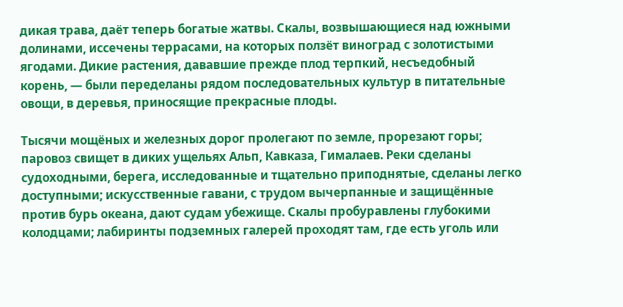дикая трава, даёт теперь богатые жатвы. Скалы, возвышающиеся над южными долинами, иссечены террасами, на которых ползёт виноград с золотистыми ягодами. Дикие растения, дававшие прежде плод терпкий, несъедобный корень, — были переделаны рядом последовательных культур в питательные овощи, в деревья, приносящие прекрасные плоды.

Тысячи мощёных и железных дорог пролегают по земле, прорезают горы; паровоз свищет в диких ущельях Альп, Кавказа, Гималаев. Реки сделаны судоходными, берега, исследованные и тщательно приподнятые, сделаны легко доступными; искусственные гавани, с трудом вычерпанные и защищённые против бурь океана, дают судам убежище. Скалы пробуравлены глубокими колодцами; лабиринты подземных галерей проходят там, где есть уголь или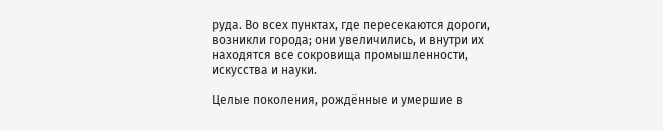руда. Во всех пунктах, где пересекаются дороги, возникли города; они увеличились, и внутри их находятся все сокровища промышленности, искусства и науки.

Целые поколения, рождённые и умершие в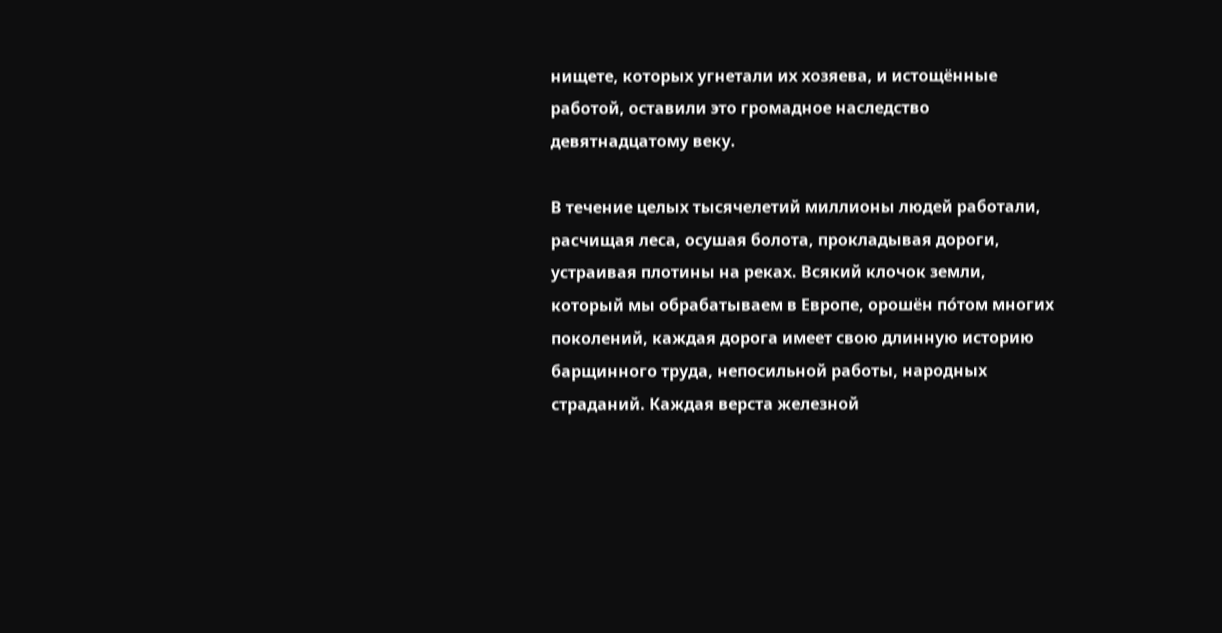нищете, которых угнетали их хозяева, и истощённые работой, оставили это громадное наследство девятнадцатому веку.

В течение целых тысячелетий миллионы людей работали, расчищая леса, осушая болота, прокладывая дороги, устраивая плотины на реках. Всякий клочок земли, который мы обрабатываем в Европе, орошён по́том многих поколений, каждая дорога имеет свою длинную историю барщинного труда, непосильной работы, народных страданий. Каждая верста железной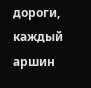дороги, каждый аршин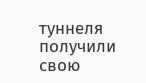туннеля получили свою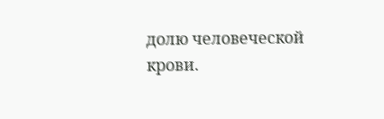долю человеческой крови.